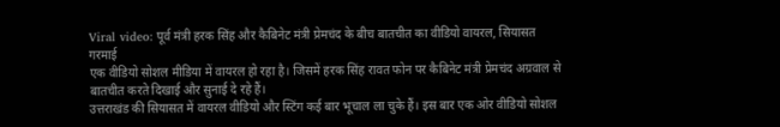Viral video: पूर्व मंत्री हरक सिंह और कैबिनेट मंत्री प्रेमचंद के बीच बातचीत का वीडियो वायरल, सियासत गरमाई
एक वीडियो सोशल मीडिया में वायरल हो रहा है। जिसमें हरक सिंह रावत फोन पर कैबिनेट मंत्री प्रेमचंद अग्रवाल से बातचीत करते दिखाई और सुनाई दे रहे हैं।
उत्तराखंड की सियासत में वायरल वीडियो और स्टिंग कई बार भूचाल ला चुके हैं। इस बार एक ओर वीडियो सोशल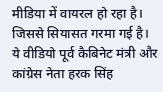मीडिया में वायरल हो रहा है। जिससे सियासत गरमा गई है। ये वीडियो पूर्व कैबिनेट मंत्री और कांग्रेस नेता हरक सिंह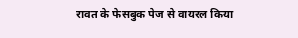रावत के फेसबुक पेज से वायरल किया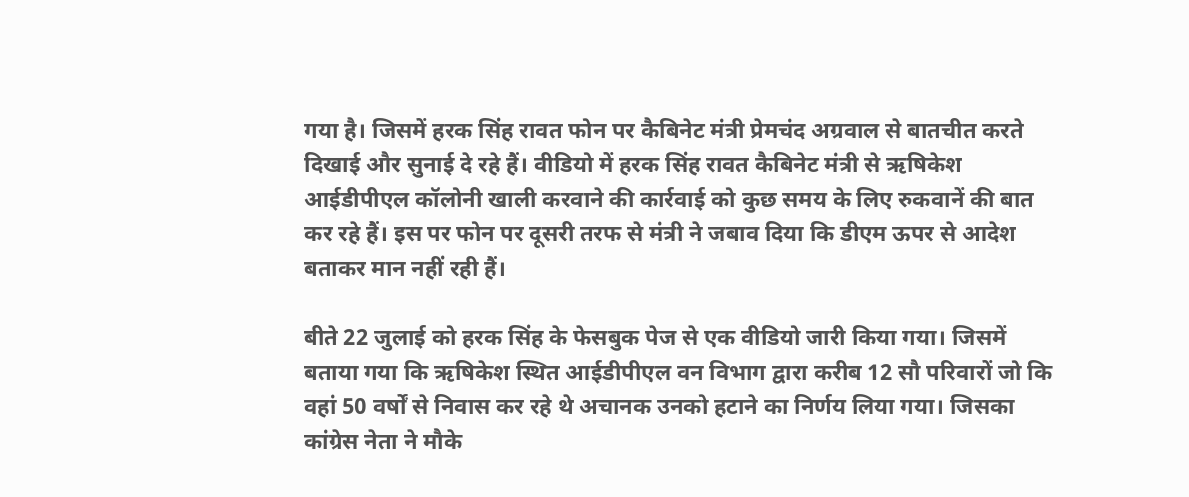गया है। जिसमें हरक सिंह रावत फोन पर कैबिनेट मंत्री प्रेमचंद अग्रवाल से बातचीत करते दिखाई और सुनाई दे रहे हैं। वीडियो में हरक सिंह रावत कैबिनेट मंत्री से ऋषिकेश आईडीपीएल कॉलोनी खाली करवाने की कार्रवाई को कुछ समय के लिए रुकवानें की बात कर रहे हैं। इस पर फोन पर दूसरी तरफ से मंत्री ने जबाव दिया कि डीएम ऊपर से आदेश बताकर मान नहीं रही हैं।

बीते 22 जुलाई को हरक सिंह के फेसबुक पेज से एक वीडियो जारी किया गया। जिसमें बताया गया कि ऋषिकेश स्थित आईडीपीएल वन विभाग द्वारा करीब 12 सौ परिवारों जो कि वहां 50 वर्षों से निवास कर रहे थे अचानक उनको हटाने का निर्णय लिया गया। जिसका कांग्रेस नेता ने मौके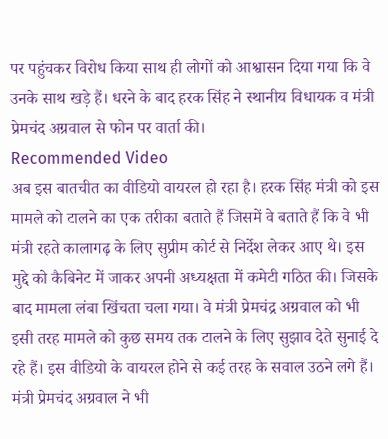पर पहुंचकर विरोध किया साथ ही लोगों को आश्वासन दिया गया कि वे उनके साथ खड़े हैं। धरने के बाद हरक सिंह ने स्थानीय विधायक व मंत्री प्रेमचंद अग्रवाल से फोन पर वार्ता की।
Recommended Video
अब इस बातचीत का वीडियो वायरल हो रहा है। हरक सिंह मंत्री को इस मामले को टालने का एक तरीका बताते हैं जिसमें वे बताते हैं कि वे भी मंत्री रहते कालागढ़ के लिए सुप्रीम कोर्ट से निर्देश लेकर आए थे। इस मुद्दे को कैबिनेट में जाकर अपनी अध्यक्षता में कमेटी गठित की। जिसके बाद मामला लंबा खिंचता चला गया। वे मंत्री प्रेमचंद्र अग्रवाल को भी इसी तरह मामले को कुछ समय तक टालने के लिए सुझाव देते सुनाई दे रहे हैं। इस वीडियो के वायरल होने से कई तरह के सवाल उठने लगे हैं। मंत्री प्रेमचंद अग्रवाल ने भी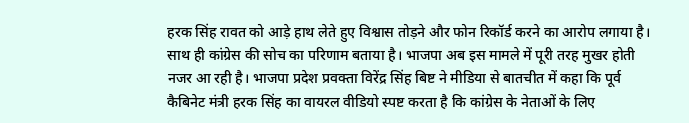हरक सिंह रावत को आड़े हाथ लेते हुए विश्वास तोड़ने और फोन रिकॉर्ड करने का आरोप लगाया है।
साथ ही कांग्रेस की सोच का परिणाम बताया है। भाजपा अब इस मामले में पूरी तरह मुखर होती नजर आ रही है। भाजपा प्रदेश प्रवक्ता विरेंद्र सिंह बिष्ट ने मीडिया से बातचीत में कहा कि पूर्व कैबिनेट मंत्री हरक सिंह का वायरल वीडियो स्पष्ट करता है कि कांग्रेस के नेताओं के लिए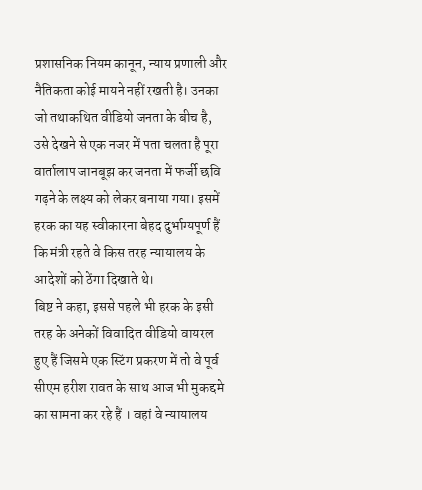प्रशासनिक नियम कानून, न्याय प्रणाली और नैतिकता कोई मायने नहीं रखती है। उनका जो तथाकथित वीडियो जनता के बीच है, उसे देखने से एक नजर में पता चलता है पूरा वार्तालाप जानबूझ कर जनता में फर्जी छवि गढ़ने के लक्ष्य को लेकर बनाया गया। इसमें हरक का यह स्वीकारना बेहद दुर्भाग्यपूर्ण हैं कि मंत्री रहते वे किस तरह न्यायालय के आदेशों को ठेंगा दिखाते थे।
बिष्ट ने कहा, इससे पहले भी हरक के इसी तरह के अनेकों विवादित वीडियो वायरल हुए हैं जिसमे एक स्टिंग प्रकरण में तो वे पूर्व सीएम हरीश रावत के साथ आज भी मुकद्दमे का सामना कर रहे हैं । वहां वे न्यायालय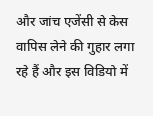और जांच एजेंसी से केस वापिस लेने की गुहार लगा रहे हैं और इस विडियो में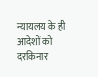न्यायलय के ही आदेशों को दरकिनार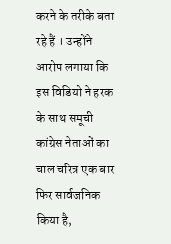करने के तरीके बता रहे हैं । उन्होंने आरोप लगाया कि इस विडियो ने हरक के साथ समूची कांग्रेस नेताओं का चाल चरित्र एक बार फिर सार्वजनिक किया है,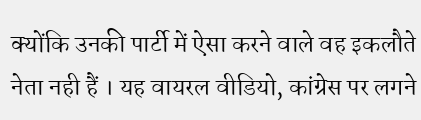क्योंकि उनकी पार्टी में ऐसा करने वाले वह इकलौते नेता नही हैं । यह वायरल वीडियो, कांग्रेस पर लगने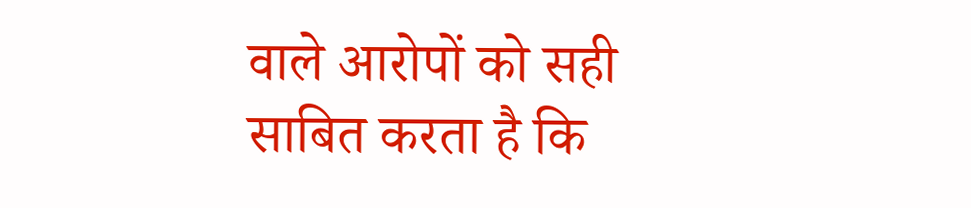वाले आरोपों को सही साबित करता है कि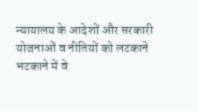न्यायालय के आदेशों और सरकारी योजनाओं व नीतियों को लटकाने भटकाने में वे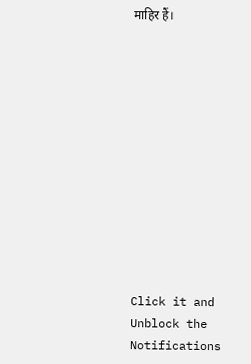माहिर हैं।












Click it and Unblock the Notifications